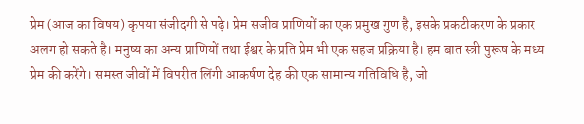प्रेम (आज का विषय) कृपया संजीदगी से पढ़े। प्रेम सजीव प्राणियों का एक प्रमुख गुण है, इसके प्रकटीकरण के प्रकार अलग हो सकते है। मनुष्य का अन्य प्राणियों तथा ईश्वर के प्रति प्रेम भी एक सहज प्रक्रिया है। हम बात स्त्री पुरूष के मध्य प्रेम की करेंगे। समस्त जीवों में विपरीत लिंगी आकर्षण देह की एक सामान्य गतिविधि है, जो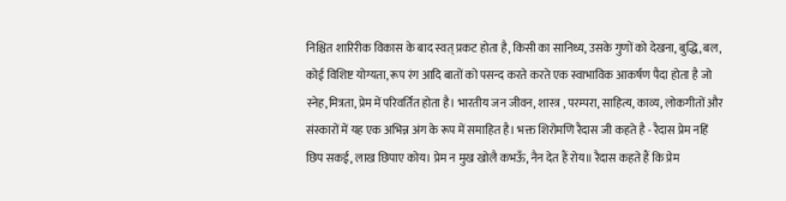निश्चित शारिरीक विकास के बाद स्वत् प्रकट होता है, किसी का सानिध्य, उसके गुणों को देखना, बुद्धि, बल, कोई विशिष्ट योग्यता, रूप रंग आदि बातों को पसन्द करते करते एक स्वाभाविक आकर्षण पैदा होता है जो स्नेह,मित्रता, प्रेम में परिवर्तित होता है। भारतीय जन जीवन, शास्त्र , परम्परा, साहित्य, काव्य, लोकगीतों और संस्कारों में यह एक अभिन्न अंग के रूप में समाहित है। भक्त शिरोमणि रैदास जी कहते है - रैदास प्रेम नहिं छिप सकई, लाख छिपाए कोय। प्रेम न मुख खोलै कभऊँ, नैन देत हैं रोय॥ रैदास कहते हैं कि प्रेम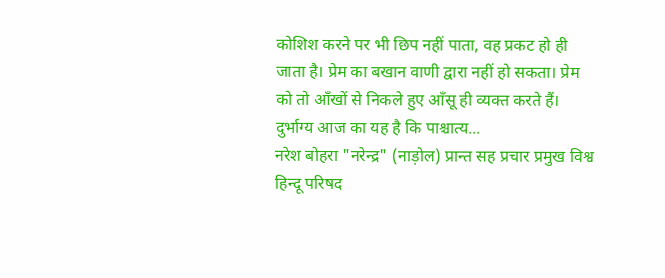कोशिश करने पर भी छिप नहीं पाता, वह प्रकट हो ही जाता है। प्रेम का बखान वाणी द्वारा नहीं हो सकता। प्रेम को तो आँखों से निकले हुए आँसू ही व्यक्त करते हैं। दुर्भाग्य आज का यह है कि पाश्चात्य...
नरेश बोहरा "नरेन्द्र" (नाड़ोल) प्रान्त सह प्रचार प्रमुख विश्व हिन्दू परिषद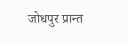जोधपुर प्रान्त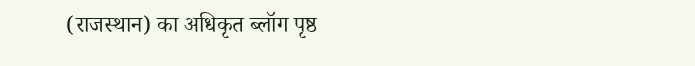(राजस्थान) का अधिकृत ब्लॉग पृष्ठ